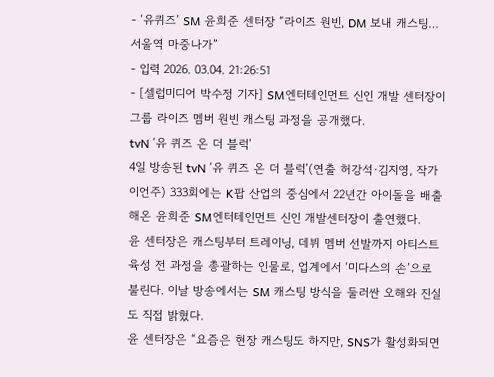- ‘유퀴즈’ SM 윤희준 센터장 “라이즈 원빈, DM 보내 캐스팅…서울역 마중나가”
- 입력 2026. 03.04. 21:26:51
- [셀럽미디어 박수정 기자] SM엔터테인먼트 신인 개발 센터장이 그룹 라이즈 멤버 원빈 캐스팅 과정을 공개했다.
tvN ‘유 퀴즈 온 더 블럭’
4일 방송된 tvN ‘유 퀴즈 온 더 블럭’(연출 허강석·김지영, 작가 이언주) 333회에는 K팝 산업의 중심에서 22년간 아이돌을 배출해온 윤희준 SM엔터테인먼트 신인 개발센터장이 출연했다.
윤 센터장은 캐스팅부터 트레이닝, 데뷔 멤버 선발까지 아티스트 육성 전 과정을 총괄하는 인물로, 업계에서 ‘미다스의 손’으로 불린다. 이날 방송에서는 SM 캐스팅 방식을 둘러싼 오해와 진실도 직접 밝혔다.
윤 센터장은 “요즘은 현장 캐스팅도 하지만, SNS가 활성화되면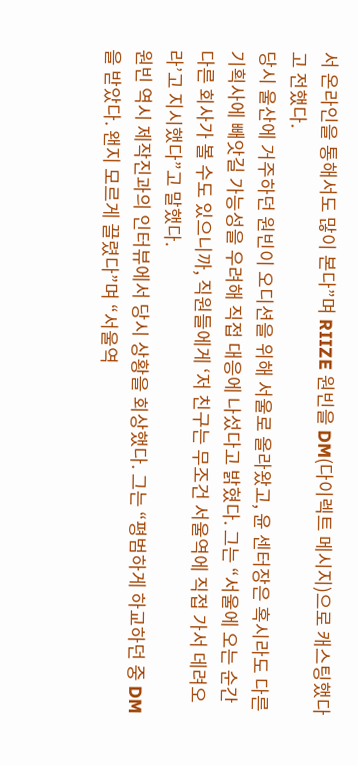서 온라인을 통해서도 많이 본다”며 RIIZE 원빈을 DM(다이렉트 메시지)으로 캐스팅했다고 전했다.
당시 울산에 거주하던 원빈이 오디션을 위해 서울로 올라왔고, 윤 센터장은 혹시라도 다른 기획사에 빼앗길 가능성을 우려해 직접 대응에 나섰다고 밝혔다. 그는 “서울에 오는 순간 다른 회사가 볼 수도 있으니까, 직원들에게 ‘저 친구는 무조건 서울역에 직접 가서 데려오라’고 지시했다”고 말했다.
원빈 역시 제작진과의 인터뷰에서 당시 상황을 회상했다. 그는 “평범하게 하교하던 중 DM을 받았다. 왠지 모르게 끌렸다”며 “서울역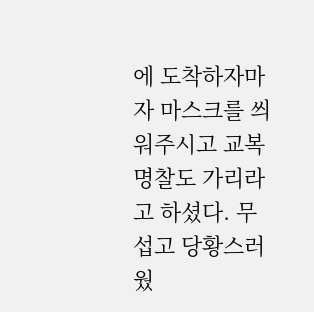에 도착하자마자 마스크를 씌워주시고 교복 명찰도 가리라고 하셨다. 무섭고 당황스러웠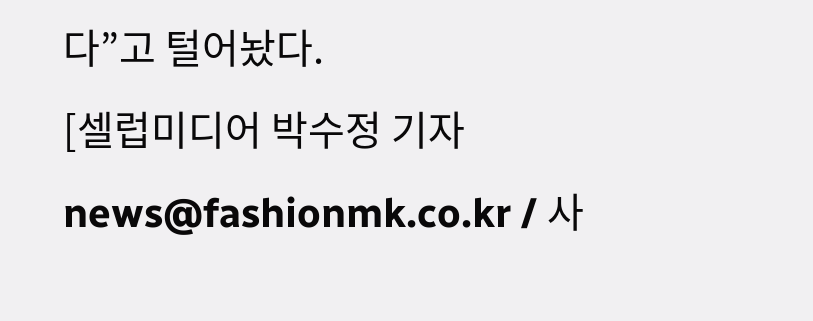다”고 털어놨다.
[셀럽미디어 박수정 기자 news@fashionmk.co.kr / 사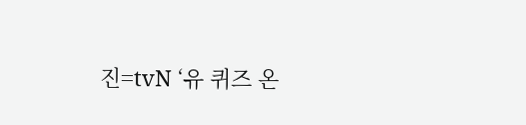진=tvN ‘유 퀴즈 온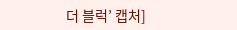더 블럭’ 캡처]